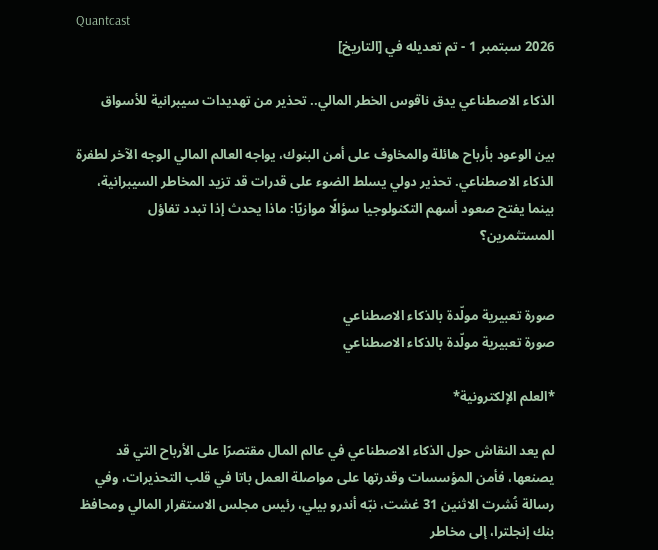Quantcast
2026 سبتمبر 1 - تم تعديله في [التاريخ]

الذكاء الاصطناعي يدق ناقوس الخطر المالي.. تحذير من تهديدات سيبرانية للأسواق

بين الوعود بأرباح هائلة والمخاوف على أمن البنوك، يواجه العالم المالي الوجه الآخر لطفرة الذكاء الاصطناعي. تحذير دولي يسلط الضوء على قدرات قد تزيد المخاطر السيبرانية، بينما يفتح صعود أسهم التكنولوجيا سؤالًا موازيًا: ماذا يحدث إذا تبدد تفاؤل المستثمرين؟


صورة تعبيرية مولّدة بالذكاء الاصطناعي
صورة تعبيرية مولّدة بالذكاء الاصطناعي

*العلم الإلكترونية*

لم يعد النقاش حول الذكاء الاصطناعي في عالم المال مقتصرًا على الأرباح التي قد يصنعها، فأمن المؤسسات وقدرتها على مواصلة العمل باتا في قلب التحذيرات، وفي رسالة نُشرت الاثنين 31 غشت، نبّه أندرو بيلي، رئيس مجلس الاستقرار المالي ومحافظ بنك إنجلترا، إلى مخاطر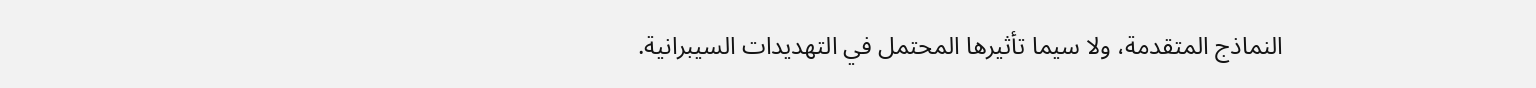النماذج المتقدمة، ولا سيما تأثيرها المحتمل في التهديدات السيبرانية.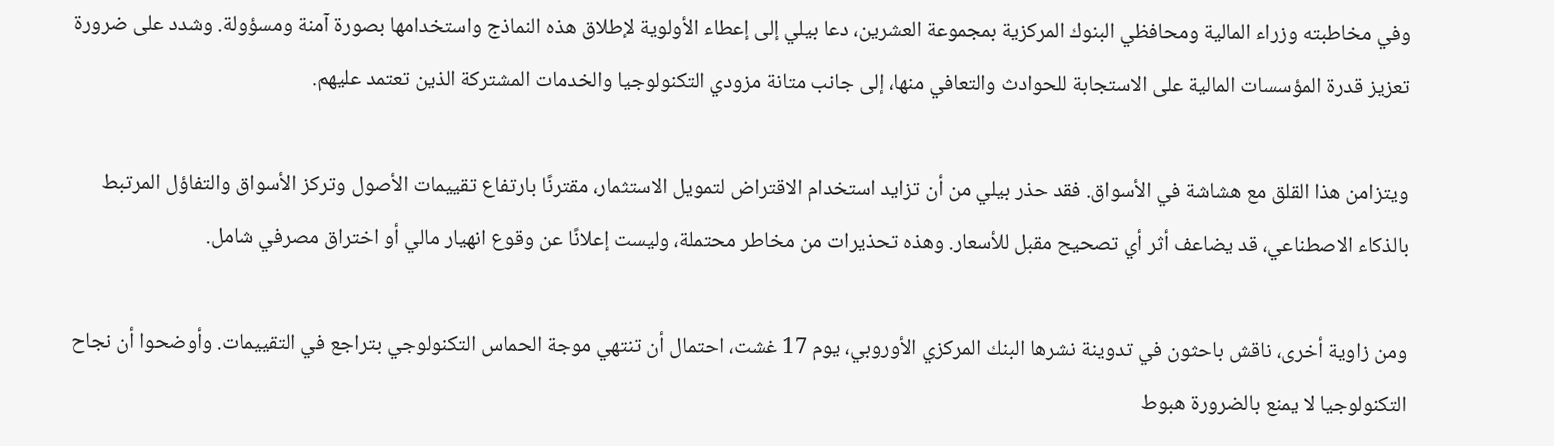وفي مخاطبته وزراء المالية ومحافظي البنوك المركزية بمجموعة العشرين، دعا بيلي إلى إعطاء الأولوية لإطلاق هذه النماذج واستخدامها بصورة آمنة ومسؤولة. وشدد على ضرورة تعزيز قدرة المؤسسات المالية على الاستجابة للحوادث والتعافي منها، إلى جانب متانة مزودي التكنولوجيا والخدمات المشتركة الذين تعتمد عليهم.

ويتزامن هذا القلق مع هشاشة في الأسواق. فقد حذر بيلي من أن تزايد استخدام الاقتراض لتمويل الاستثمار، مقترنًا بارتفاع تقييمات الأصول وتركز الأسواق والتفاؤل المرتبط بالذكاء الاصطناعي، قد يضاعف أثر أي تصحيح مقبل للأسعار. وهذه تحذيرات من مخاطر محتملة، وليست إعلانًا عن وقوع انهيار مالي أو اختراق مصرفي شامل.

ومن زاوية أخرى، ناقش باحثون في تدوينة نشرها البنك المركزي الأوروبي، يوم 17 غشت، احتمال أن تنتهي موجة الحماس التكنولوجي بتراجع في التقييمات. وأوضحوا أن نجاح التكنولوجيا لا يمنع بالضرورة هبوط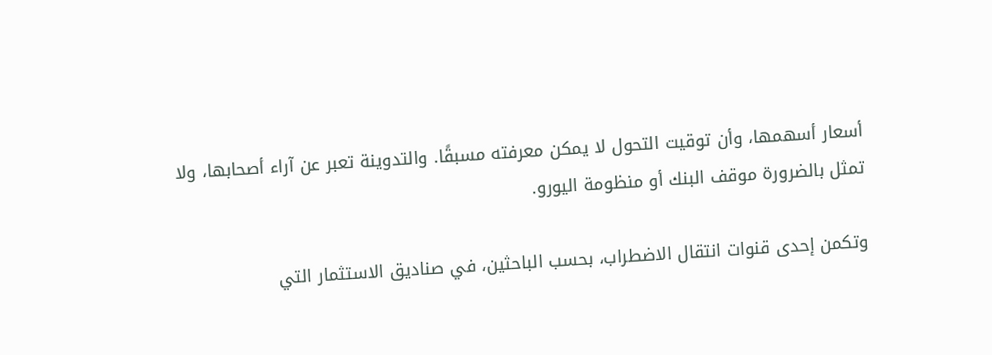أسعار أسهمها، وأن توقيت التحول لا يمكن معرفته مسبقًا. والتدوينة تعبر عن آراء أصحابها، ولا تمثل بالضرورة موقف البنك أو منظومة اليورو.

وتكمن إحدى قنوات انتقال الاضطراب، بحسب الباحثين، في صناديق الاستثمار التي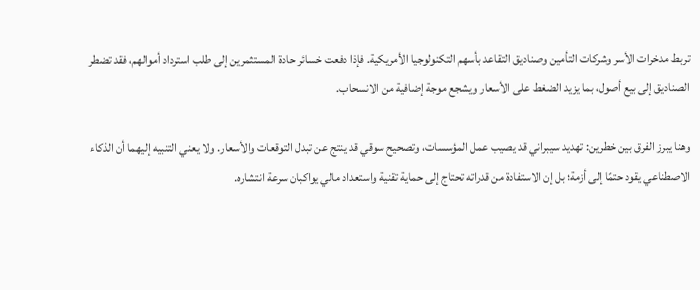تربط مدخرات الأسر وشركات التأمين وصناديق التقاعد بأسهم التكنولوجيا الأمريكية. فإذا دفعت خسائر حادة المستثمرين إلى طلب استرداد أموالهم، فقد تضطر الصناديق إلى بيع أصول، بما يزيد الضغط على الأسعار ويشجع موجة إضافية من الانسحاب.

وهنا يبرز الفرق بين خطرين: تهديد سيبراني قد يصيب عمل المؤسسات، وتصحيح سوقي قد ينتج عن تبدل التوقعات والأسعار. ولا يعني التنبيه إليهما أن الذكاء الاصطناعي يقود حتمًا إلى أزمة؛ بل إن الاستفادة من قدراته تحتاج إلى حماية تقنية واستعداد مالي يواكبان سرعة انتشاره.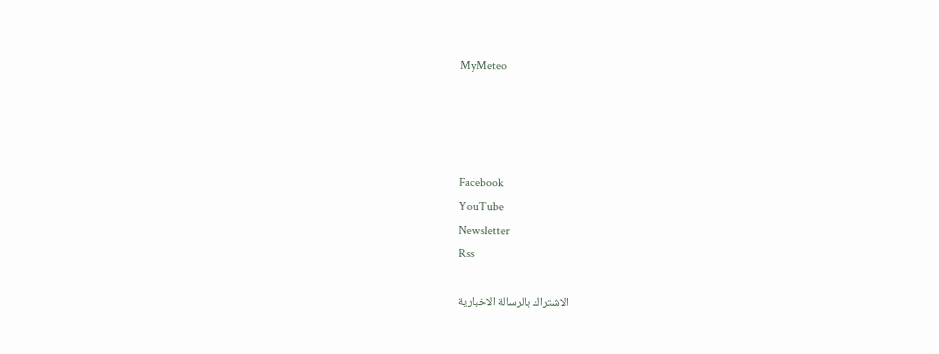MyMeteo




Facebook
YouTube
Newsletter
Rss

الاشتراك بالرسالة الاخبارية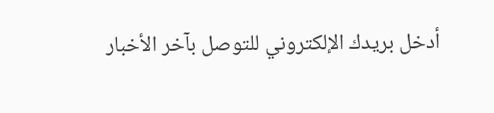أدخل بريدك الإلكتروني للتوصل بآخر الأخبار